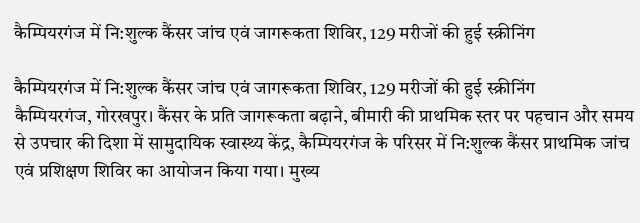कैम्पियरगंज में नि:शुल्क कैंसर जांच एवं जागरूकता शिविर, 129 मरीजों की हुई स्क्रीनिंग

कैम्पियरगंज में नि:शुल्क कैंसर जांच एवं जागरूकता शिविर, 129 मरीजों की हुई स्क्रीनिंग
कैम्पियरगंज, गोरखपुर। कैंसर के प्रति जागरूकता बढ़ाने, बीमारी की प्राथमिक स्तर पर पहचान और समय से उपचार की दिशा में सामुदायिक स्वास्थ्य केंद्र, कैम्पियरगंज के परिसर में नि:शुल्क कैंसर प्राथमिक जांच एवं प्रशिक्षण शिविर का आयोजन किया गया। मुख्य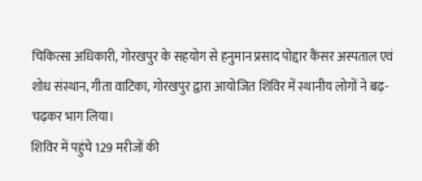चिकित्सा अधिकारी, गोरखपुर के सहयोग से हनुमान प्रसाद पोद्दार कैंसर अस्पताल एवं शोध संस्थान, गीता वाटिका, गोरखपुर द्वारा आयोजित शिविर में स्थानीय लोगों ने बढ़-चढ़कर भाग लिया।
शिविर में पहुंचे 129 मरीजों की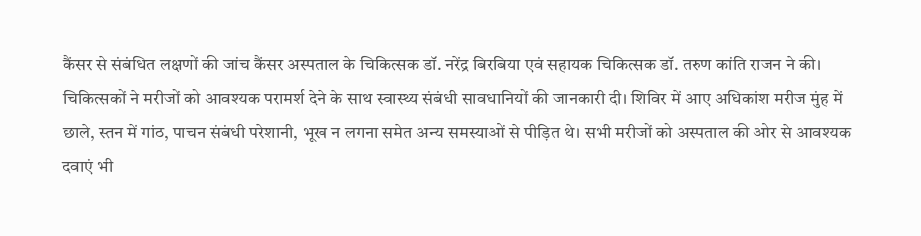कैंसर से संबंधित लक्षणों की जांच कैंसर अस्पताल के चिकित्सक डॉ. नरेंद्र बिरबिया एवं सहायक चिकित्सक डॉ. तरुण कांति राजन ने की। चिकित्सकों ने मरीजों को आवश्यक परामर्श देने के साथ स्वास्थ्य संबंधी सावधानियों की जानकारी दी। शिविर में आए अधिकांश मरीज मुंह में छाले, स्तन में गांठ, पाचन संबंधी परेशानी, भूख न लगना समेत अन्य समस्याओं से पीड़ित थे। सभी मरीजों को अस्पताल की ओर से आवश्यक दवाएं भी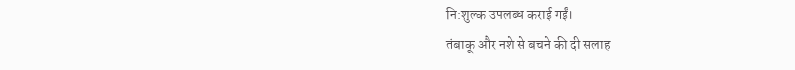नि:शुल्क उपलब्ध कराई गईं।
तंबाकू और नशे से बचने की दी सलाह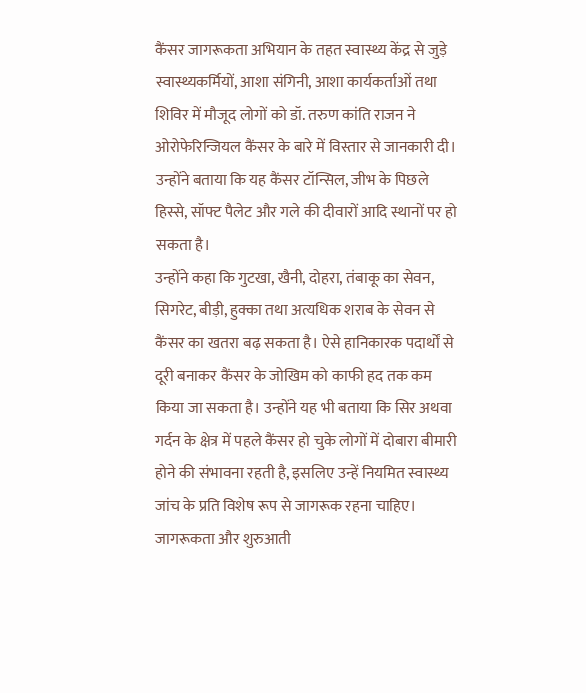कैंसर जागरूकता अभियान के तहत स्वास्थ्य केंद्र से जुड़े स्वास्थ्यकर्मियों, आशा संगिनी, आशा कार्यकर्ताओं तथा शिविर में मौजूद लोगों को डॉ. तरुण कांति राजन ने ओरोफेरिन्जियल कैंसर के बारे में विस्तार से जानकारी दी। उन्होंने बताया कि यह कैंसर टॉन्सिल, जीभ के पिछले हिस्से, सॉफ्ट पैलेट और गले की दीवारों आदि स्थानों पर हो सकता है।
उन्होंने कहा कि गुटखा, खैनी, दोहरा, तंबाकू का सेवन, सिगरेट, बीड़ी, हुक्का तथा अत्यधिक शराब के सेवन से कैंसर का खतरा बढ़ सकता है। ऐसे हानिकारक पदार्थों से दूरी बनाकर कैंसर के जोखिम को काफी हद तक कम किया जा सकता है। उन्होंने यह भी बताया कि सिर अथवा गर्दन के क्षेत्र में पहले कैंसर हो चुके लोगों में दोबारा बीमारी होने की संभावना रहती है, इसलिए उन्हें नियमित स्वास्थ्य जांच के प्रति विशेष रूप से जागरूक रहना चाहिए।
जागरूकता और शुरुआती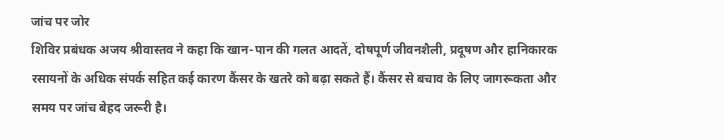जांच पर जोर
शिविर प्रबंधक अजय श्रीवास्तव ने कहा कि खान-पान की गलत आदतें, दोषपूर्ण जीवनशैली, प्रदूषण और हानिकारक रसायनों के अधिक संपर्क सहित कई कारण कैंसर के खतरे को बढ़ा सकते हैं। कैंसर से बचाव के लिए जागरूकता और समय पर जांच बेहद जरूरी है।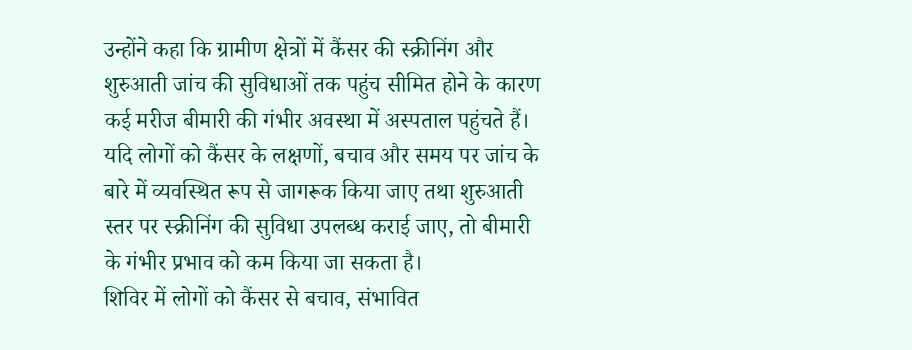उन्होंने कहा कि ग्रामीण क्षेत्रों में कैंसर की स्क्रीनिंग और शुरुआती जांच की सुविधाओं तक पहुंच सीमित होने के कारण कई मरीज बीमारी की गंभीर अवस्था में अस्पताल पहुंचते हैं। यदि लोगों को कैंसर के लक्षणों, बचाव और समय पर जांच के बारे में व्यवस्थित रूप से जागरूक किया जाए तथा शुरुआती स्तर पर स्क्रीनिंग की सुविधा उपलब्ध कराई जाए, तो बीमारी के गंभीर प्रभाव को कम किया जा सकता है।
शिविर में लोगों को कैंसर से बचाव, संभावित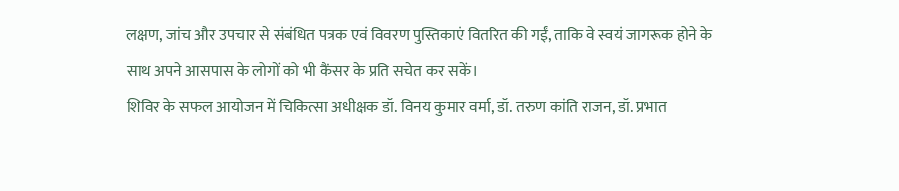लक्षण, जांच और उपचार से संबंधित पत्रक एवं विवरण पुस्तिकाएं वितरित की गईं, ताकि वे स्वयं जागरूक होने के साथ अपने आसपास के लोगों को भी कैंसर के प्रति सचेत कर सकें।
शिविर के सफल आयोजन में चिकित्सा अधीक्षक डॉ. विनय कुमार वर्मा, डॉ. तरुण कांति राजन, डॉ. प्रभात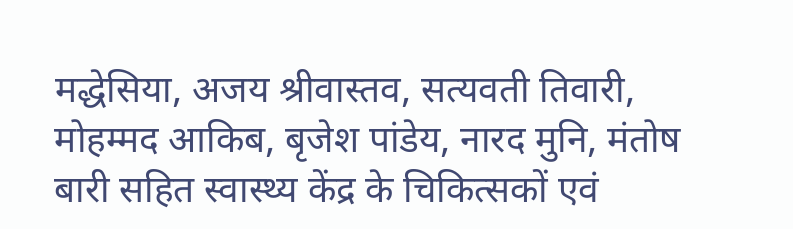मद्धेसिया, अजय श्रीवास्तव, सत्यवती तिवारी, मोहम्मद आकिब, बृजेश पांडेय, नारद मुनि, मंतोष बारी सहित स्वास्थ्य केंद्र के चिकित्सकों एवं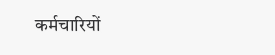कर्मचारियों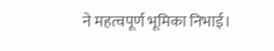ने महत्वपूर्ण भूमिका निभाई।